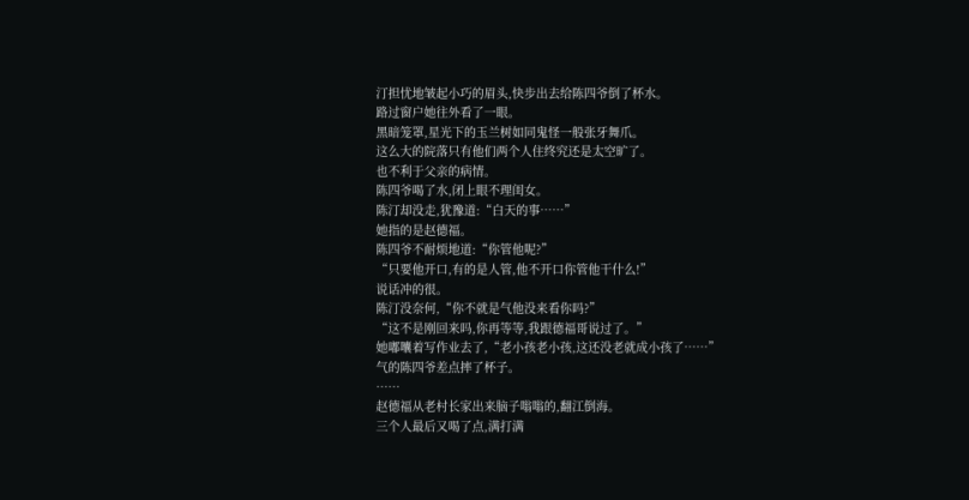汀担忧地皱起小巧的眉头,快步出去给陈四爷倒了杯水。
路过窗户她往外看了一眼。
黑暗笼罩,星光下的玉兰树如同鬼怪一般张牙舞爪。
这么大的院落只有他们两个人住终究还是太空旷了。
也不利于父亲的病情。
陈四爷喝了水,闭上眼不理闺女。
陈汀却没走,犹豫道:“白天的事……”
她指的是赵德福。
陈四爷不耐烦地道:“你管他呢?”
“只要他开口,有的是人管,他不开口你管他干什么!”
说话冲的很。
陈汀没奈何,“你不就是气他没来看你吗?”
“这不是刚回来吗,你再等等,我跟德福哥说过了。”
她嘟囔着写作业去了,“老小孩老小孩,这还没老就成小孩了……”
气的陈四爷差点摔了杯子。
……
赵德福从老村长家出来脑子嗡嗡的,翻江倒海。
三个人最后又喝了点,满打满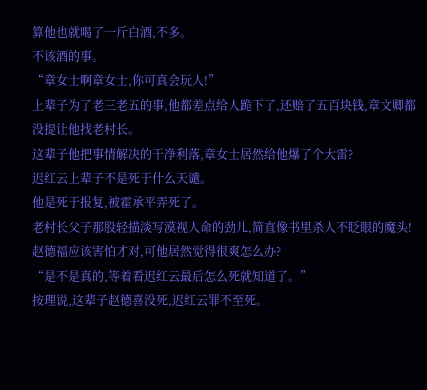算他也就喝了一斤白酒,不多。
不该酒的事。
“章女士啊章女士,你可真会玩人!”
上辈子为了老三老五的事,他都差点给人跪下了,还赔了五百块钱,章文卿都没提让他找老村长。
这辈子他把事情解决的干净利落,章女士居然给他爆了个大雷?
迟红云上辈子不是死于什么天谴。
他是死于报复,被霍承平弄死了。
老村长父子那股轻描淡写漠视人命的劲儿,简直像书里杀人不眨眼的魔头!
赵德福应该害怕才对,可他居然觉得很爽怎么办?
“是不是真的,等着看迟红云最后怎么死就知道了。”
按理说,这辈子赵德喜没死,迟红云罪不至死。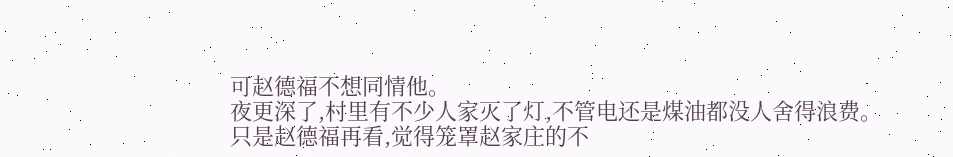可赵德福不想同情他。
夜更深了,村里有不少人家灭了灯,不管电还是煤油都没人舍得浪费。
只是赵德福再看,觉得笼罩赵家庄的不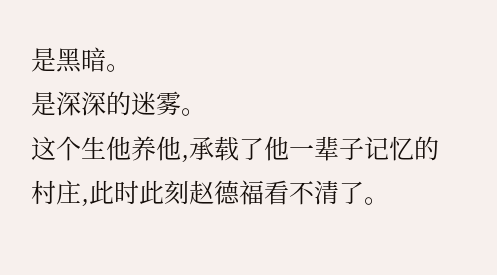是黑暗。
是深深的迷雾。
这个生他养他,承载了他一辈子记忆的村庄,此时此刻赵德福看不清了。